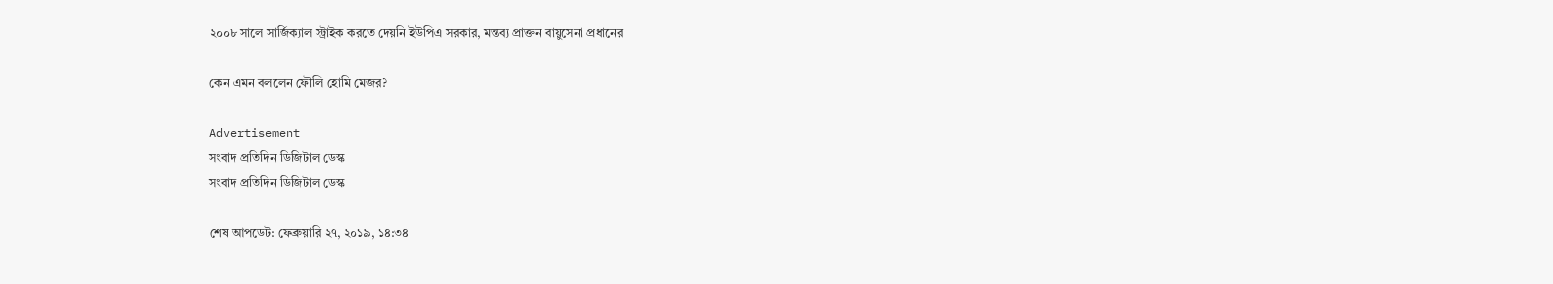২০০৮ সালে সার্জিক্যাল স্ট্রাইক করতে দেয়নি ইউপিএ সরকার, মন্তব্য প্রাক্তন বায়ুসেনা প্রধানের

কেন এমন বললেন ফৌলি হোমি মেজর?

Advertisement
সংবাদ প্রতিদিন ডিজিটাল ডেস্ক
সংবাদ প্রতিদিন ডিজিটাল ডেস্ক

শেষ আপডেট: ফেব্রুয়ারি ২৭, ২০১৯, ১৪:৩৪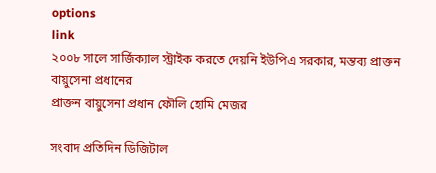options
link
২০০৮ সালে সার্জিক্যাল স্ট্রাইক করতে দেয়নি ইউপিএ সরকার, মন্তব্য প্রাক্তন বায়ুসেনা প্রধানের
প্রাক্তন বায়ুসেনা প্রধান ফৌলি হোমি মেজর

সংবাদ প্রতিদিন ডিজিটাল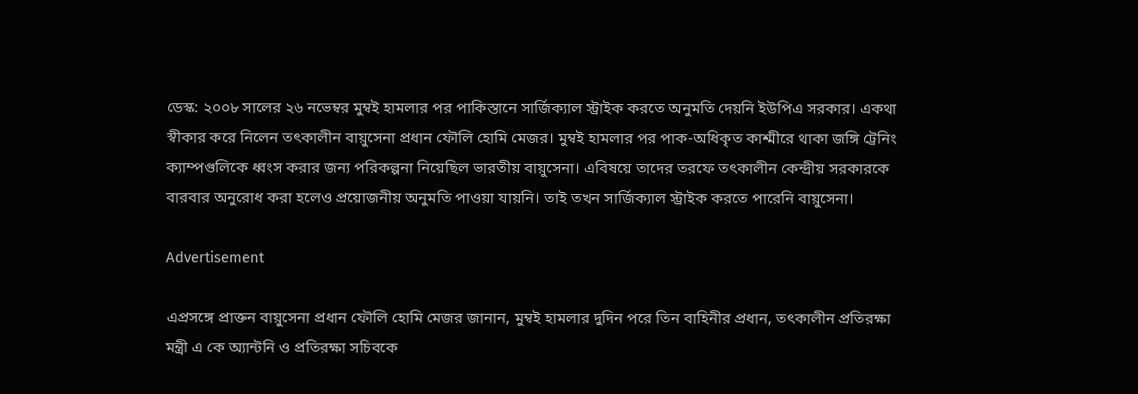ডেস্ক: ২০০৮ সালের ২৬ নভেম্বর মুম্বই হামলার পর পাকিস্তানে সার্জিক্যাল স্ট্রাইক করতে অনুমতি দেয়নি ইউপিএ সরকার। একথা স্বীকার করে নিলেন তৎকালীন বায়ুসেনা প্রধান ফৌলি হোমি মেজর। মুম্বই হামলার পর পাক-অধিকৃত কাশ্মীরে থাকা জঙ্গি ট্রেনিং ক্যাম্পগুলিকে ধ্বংস করার জন্য পরিকল্পনা নিয়েছিল ভারতীয় বায়ুসেনা। এবিষয়ে তাদের তরফে তৎকালীন কেন্দ্রীয় সরকারকে বারবার অনুরোধ করা হলেও প্রয়োজনীয় অনুমতি পাওয়া যায়নি। তাই তখন সার্জিক্যাল স্ট্রাইক করতে পারেনি বায়ুসেনা।

Advertisement

এপ্রসঙ্গে প্রাক্তন বায়ুসেনা প্রধান ফৌলি হোমি মেজর জানান, মুম্বই হামলার দুদিন পরে তিন বাহিনীর প্রধান, তৎকালীন প্রতিরক্ষা মন্ত্রী এ কে অ্যান্টনি ও প্রতিরক্ষা সচিবকে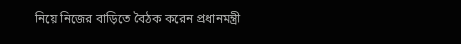নিয়ে নিজের বাড়িতে বৈঠক করেন প্রধানমন্ত্রী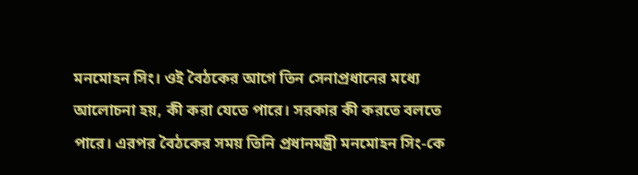মনমোহন সিং। ওই বৈঠকের আগে তিন সেনাপ্রধানের মধ্যে আলোচনা হয়, কী করা যেতে পারে। সরকার কী করতে বলতে পারে। এরপর বৈঠকের সময় তিনি প্রধানমন্ত্রী মনমোহন সিং-কে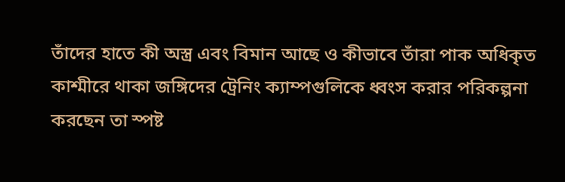তাঁদের হাতে কী অস্ত্র এবং বিমান আছে ও কীভাবে তাঁরা পাক অধিকৃত কাশ্মীরে থাকা জঙ্গিদের ট্রেনিং ক্যাম্পগুলিকে ধ্বংস করার পরিকল্পনা করছেন তা স্পষ্ট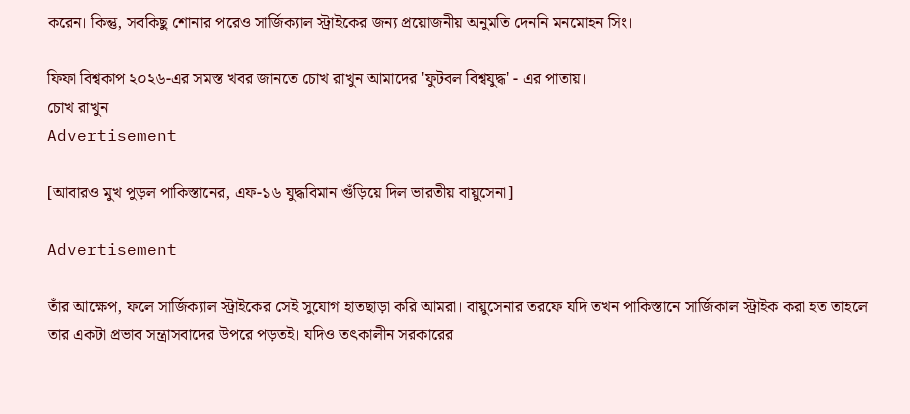করেন। কিন্তু, সবকিছু শোনার পরেও সার্জিক্যাল স্ট্রাইকের জন্য প্রয়োজনীয় অনুমতি দেননি মনমোহন সিং।

ফিফা বিশ্বকাপ ২০২৬-এর সমস্ত খবর জানতে চোখ রাখুন আমাদের 'ফুটবল বিশ্বযুদ্ধ' - এর পাতায়।
চোখ রাখুন
Advertisement

[আবারও মুখ পুড়ল পাকিস্তানের, এফ-১৬ যুদ্ধবিমান গুঁড়িয়ে দিল ভারতীয় বায়ুসেনা]

Advertisement

তাঁর আক্ষেপ, ফলে সার্জিক্যাল স্ট্রাইকের সেই সুযোগ হাতছাড়া করি আমরা। বায়ুসেনার তরফে যদি তখন পাকিস্তানে সার্জিকাল স্ট্রাইক করা হত তাহলে তার একটা প্রভাব সন্ত্রাসবাদের উপরে পড়তই। যদিও তৎকালীন সরকারের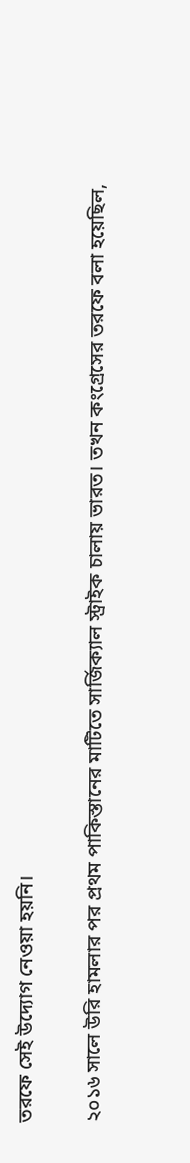তরফে সেই উদ্যোগ নেওয়া হয়নি।

২০১৬ সালে উরি হামলার পর প্রথম পাকিস্তানের মাটিতে সার্জিক্যাল স্ট্রাইক চালায় ভারত। তখন কংগ্রেসের তরফে বলা হয়েছিল,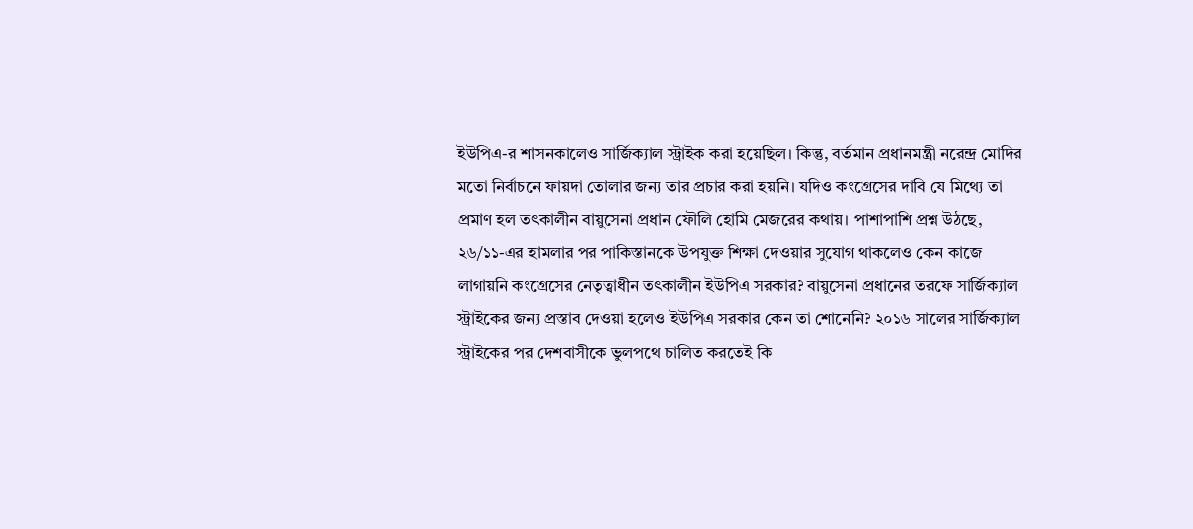ইউপিএ-র শাসনকালেও সার্জিক্যাল স্ট্রাইক করা হয়েছিল। কিন্তু, বর্তমান প্রধানমন্ত্রী নরেন্দ্র মোদির মতো নির্বাচনে ফায়দা তোলার জন্য তার প্রচার করা হয়নি। যদিও কংগ্রেসের দাবি যে মিথ্যে তা প্রমাণ হল তৎকালীন বায়ুসেনা প্রধান ফৌলি হোমি মেজরের কথায়। পাশাপাশি প্রশ্ন উঠছে, ২৬/১১-এর হামলার পর পাকিস্তানকে উপযুক্ত শিক্ষা দেওয়ার সুযোগ থাকলেও কেন কাজে লাগায়নি কংগ্রেসের নেতৃত্বাধীন তৎকালীন ইউপিএ সরকার? বায়ুসেনা প্রধানের তরফে সার্জিক্যাল স্ট্রাইকের জন্য প্রস্তাব দেওয়া হলেও ইউপিএ সরকার কেন তা শোনেনি? ২০১৬ সালের সার্জিক্যাল স্ট্রাইকের পর দেশবাসীকে ভুলপথে চালিত করতেই কি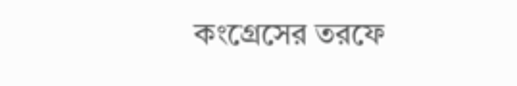কংগ্রেসের তরফে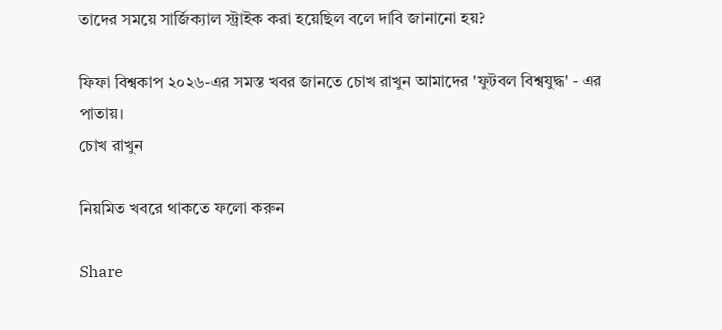তাদের সময়ে সার্জিক্যাল স্ট্রাইক করা হয়েছিল বলে দাবি জানানো হয়?

ফিফা বিশ্বকাপ ২০২৬-এর সমস্ত খবর জানতে চোখ রাখুন আমাদের 'ফুটবল বিশ্বযুদ্ধ' - এর পাতায়।
চোখ রাখুন

নিয়মিত খবরে থাকতে ফলো করুন

Share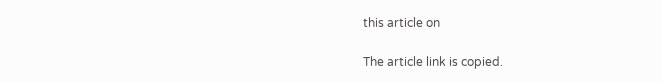this article on

The article link is copied.